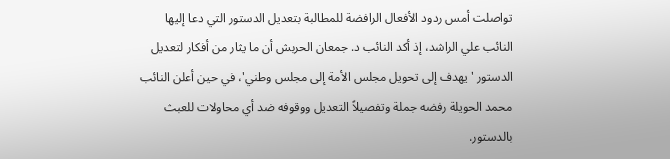تواصلت أمس ردود الأفعال الرافضة للمطالبة بتعديل الدستور التي دعا إليها النائب علي الراشد، إذ أكد النائب د. جمعان الحربش أن ما يثار من أفكار لتعديل الدستور 'يهدف إلى تحويل مجلس الأمة إلى مجلس وطني'، في حين أعلن النائب محمد الحويلة رفضه جملة وتفصيلاً التعديل ووقوفه ضد أي محاولات للعبث بالدستور.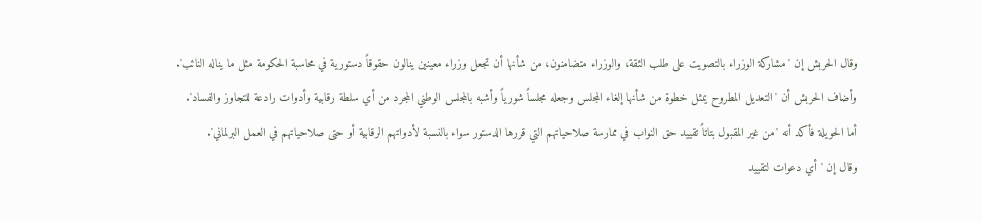وقال الحربش إن 'مشاركة الوزراء بالتصويت على طلب الثقة، والوزراء متضامنون، من شأنها أن تجعل وزراء معينين ينالون حقوقاً دستورية في محاسبة الحكومة مثل ما يناله النائب'.
وأضاف الحربش أن 'التعديل المطروح يمثل خطوة من شأنها إلغاء المجلس وجعله مجلساً شورياً وأشبه بالمجلس الوطني المجرد من أي سلطة رقابية وأدوات رادعة للتجاوز والفساد'.
أما الحويلة فأكد أنه 'من غير المقبول بتاتاً تقييد حق النواب في ممارسة صلاحياتهم التي قررها الدستور سواء بالنسبة لأدواتهم الرقابية أو حتى صلاحياتهم في العمل البرلماني'.
وقال إن 'أي دعوات لتقييد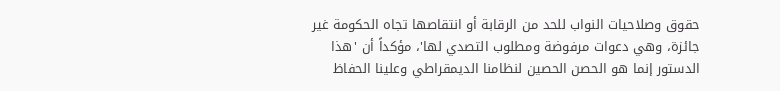حقوق وصلاحيات النواب للحد من الرقابة أو انتقاصها تجاه الحكومة غير جائزة، وهي دعوات مرفوضة ومطلوب التصدي لها'، مؤكداً أن 'هذا الدستور إنما هو الحصن الحصين لنظامنا الديمقراطي وعلينا الحفاظ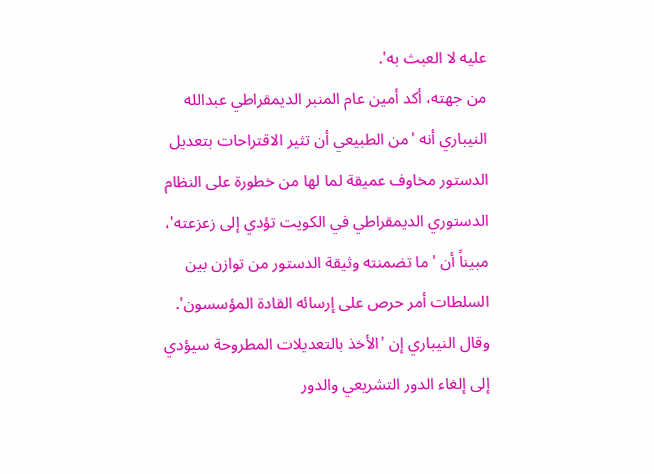عليه لا العبث به'.
من جهته، أكد أمين عام المنبر الديمقراطي عبدالله النيباري أنه 'من الطبيعي أن تثير الاقتراحات بتعديل الدستور مخاوف عميقة لما لها من خطورة على النظام الدستوري الديمقراطي في الكويت تؤدي إلى زعزعته'، مبيناً أن 'ما تضمنته وثيقة الدستور من توازن بين السلطات أمر حرص على إرسائه القادة المؤسسون'.
وقال النيباري إن 'الأخذ بالتعديلات المطروحة سيؤدي إلى إلغاء الدور التشريعي والدور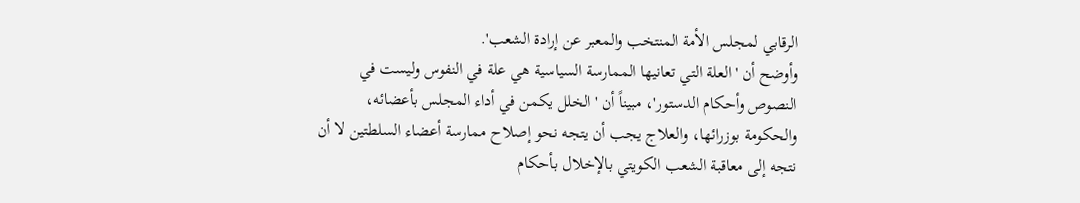الرقابي لمجلس الأمة المنتخب والمعبر عن إرادة الشعب'.
وأوضح أن 'العلة التي تعانيها الممارسة السياسية هي علة في النفوس وليست في النصوص وأحكام الدستور'، مبيناً أن 'الخلل يكمن في أداء المجلس بأعضائه، والحكومة بوزرائها، والعلاج يجب أن يتجه نحو إصلاح ممارسة أعضاء السلطتين لا أن نتجه إلى معاقبة الشعب الكويتي بالإخلال بأحكام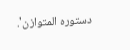دستوره المتوازن'.